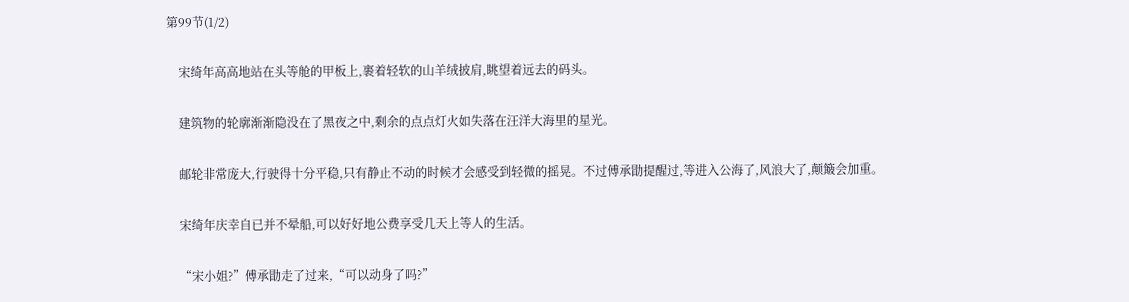第99节(1/2)

    宋绮年高高地站在头等舱的甲板上,裹着轻软的山羊绒披肩,眺望着远去的码头。

    建筑物的轮廓渐渐隐没在了黑夜之中,剩余的点点灯火如失落在汪洋大海里的星光。

    邮轮非常庞大,行驶得十分平稳,只有静止不动的时候才会感受到轻微的摇晃。不过傅承勖提醒过,等进入公海了,风浪大了,颠簸会加重。

    宋绮年庆幸自已并不晕船,可以好好地公费享受几天上等人的生活。

    “宋小姐?”傅承勖走了过来,“可以动身了吗?”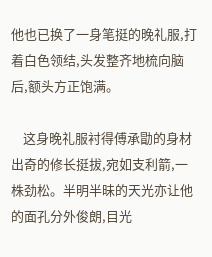他也已换了一身笔挺的晚礼服,打着白色领结,头发整齐地梳向脑后,额头方正饱满。

    这身晚礼服衬得傅承勖的身材出奇的修长挺拔,宛如支利箭,一株劲松。半明半昧的天光亦让他的面孔分外俊朗,目光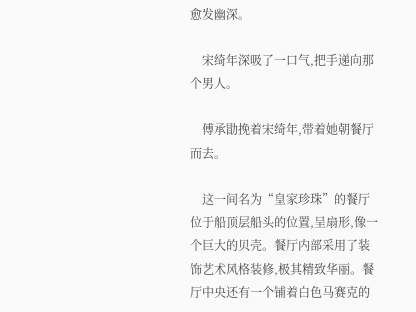愈发幽深。

    宋绮年深吸了一口气,把手递向那个男人。

    傅承勖挽着宋绮年,带着她朝餐厅而去。

    这一间名为“皇家珍珠”的餐厅位于船顶层船头的位置,呈扇形,像一个巨大的贝壳。餐厅内部采用了装饰艺术风格装修,极其精致华丽。餐厅中央还有一个铺着白色马赛克的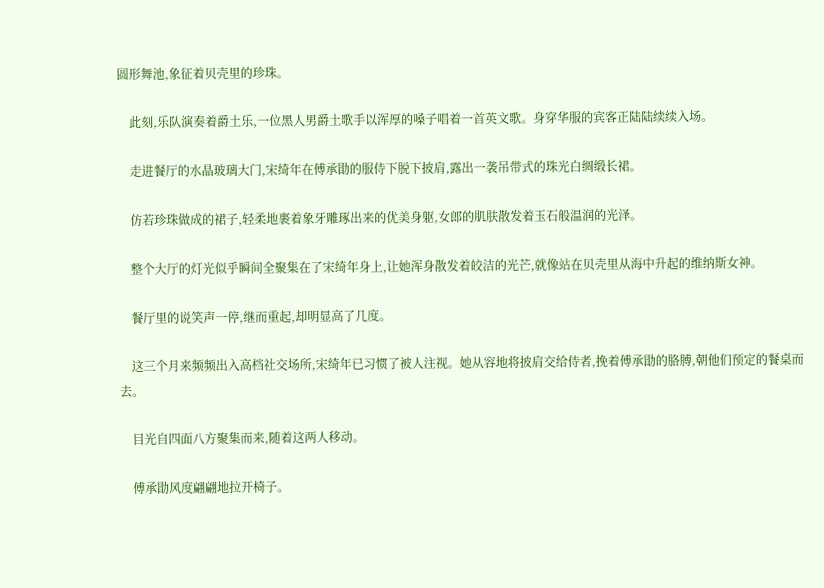圆形舞池,象征着贝壳里的珍珠。

    此刻,乐队演奏着爵土乐,一位黑人男爵土歌手以浑厚的嗓子唱着一首英文歌。身穿华服的宾客正陆陆续续入场。

    走进餐厅的水晶玻璃大门,宋绮年在傅承勖的服侍下脱下披肩,露出一袭吊带式的珠光白绸缎长裙。

    仿若珍珠做成的裙子,轻柔地裹着象牙雕琢出来的优美身躯,女郎的肌肤散发着玉石般温润的光泽。

    整个大厅的灯光似乎瞬间全聚集在了宋绮年身上,让她浑身散发着皎洁的光芒,就像站在贝壳里从海中升起的维纳斯女神。

    餐厅里的说笑声一停,继而重起,却明显高了几度。

    这三个月来频频出入高档社交场所,宋绮年已习惯了被人注视。她从容地将披肩交给侍者,挽着傅承勖的胳膊,朝他们预定的餐桌而去。

    目光自四面八方聚集而来,随着这两人移动。

    傅承勖风度翩翩地拉开椅子。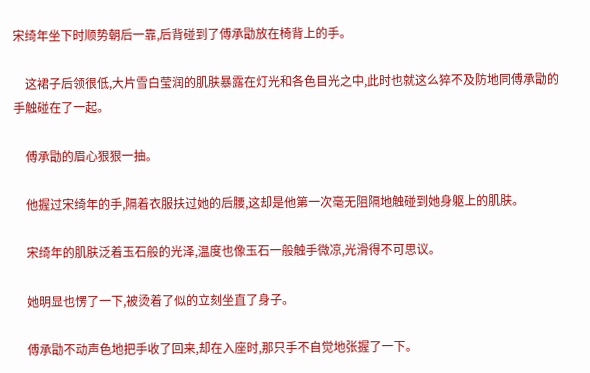宋绮年坐下时顺势朝后一靠,后背碰到了傅承勖放在椅背上的手。

    这裙子后领很低,大片雪白莹润的肌肤暴露在灯光和各色目光之中,此时也就这么猝不及防地同傅承勖的手触碰在了一起。

    傅承勖的眉心狠狠一抽。

    他握过宋绮年的手,隔着衣服扶过她的后腰,这却是他第一次毫无阻隔地触碰到她身躯上的肌肤。

    宋绮年的肌肤泛着玉石般的光泽,温度也像玉石一般触手微凉,光滑得不可思议。

    她明显也愣了一下,被烫着了似的立刻坐直了身子。

    傅承勖不动声色地把手收了回来,却在入座时,那只手不自觉地张握了一下。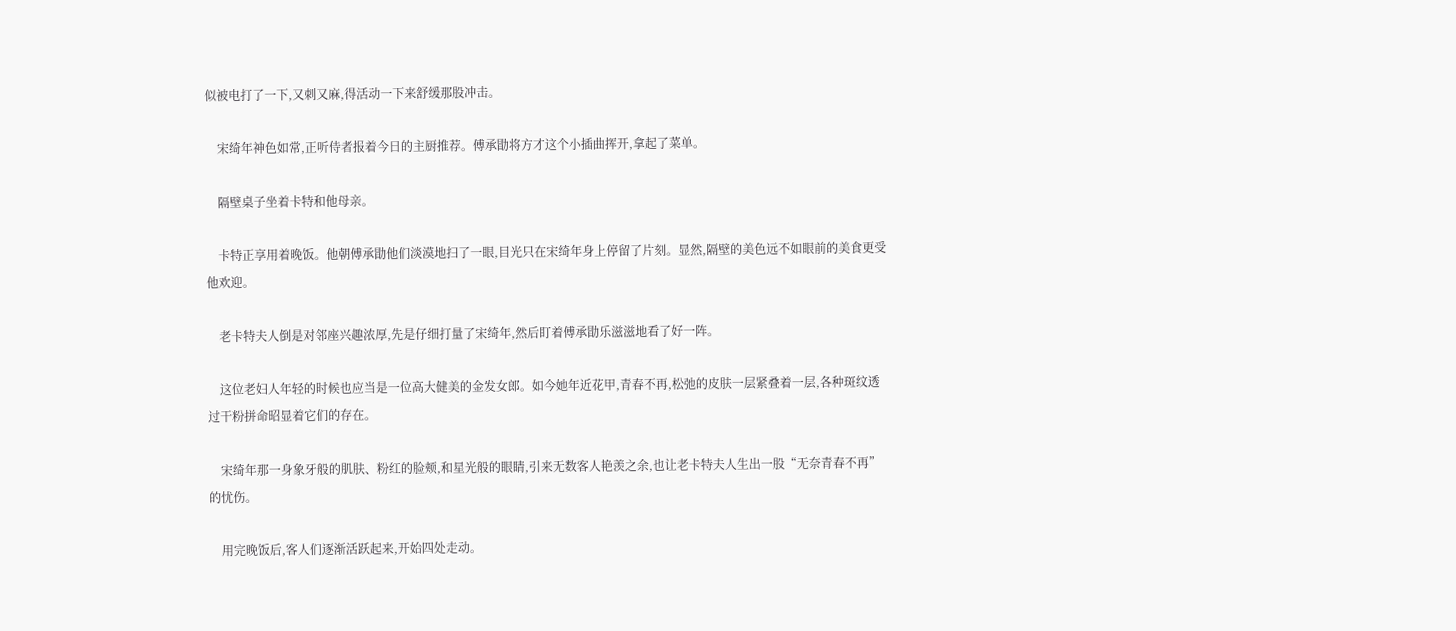似被电打了一下,又刺又麻,得活动一下来舒缓那股冲击。

    宋绮年神色如常,正听侍者报着今日的主厨推荐。傅承勖将方才这个小插曲挥开,拿起了菜单。

    隔壁桌子坐着卡特和他母亲。

    卡特正享用着晚饭。他朝傅承勖他们淡漠地扫了一眼,目光只在宋绮年身上停留了片刻。显然,隔壁的美色远不如眼前的美食更受他欢迎。

    老卡特夫人倒是对邻座兴趣浓厚,先是仔细打量了宋绮年,然后盯着傅承勖乐滋滋地看了好一阵。

    这位老妇人年轻的时候也应当是一位高大健美的金发女郎。如今她年近花甲,青春不再,松弛的皮肤一层紧叠着一层,各种斑纹透过干粉拼命昭显着它们的存在。

    宋绮年那一身象牙般的肌肤、粉红的脸颊,和星光般的眼睛,引来无数客人艳羡之余,也让老卡特夫人生出一股“无奈青春不再”的忧伤。

    用完晚饭后,客人们逐渐活跃起来,开始四处走动。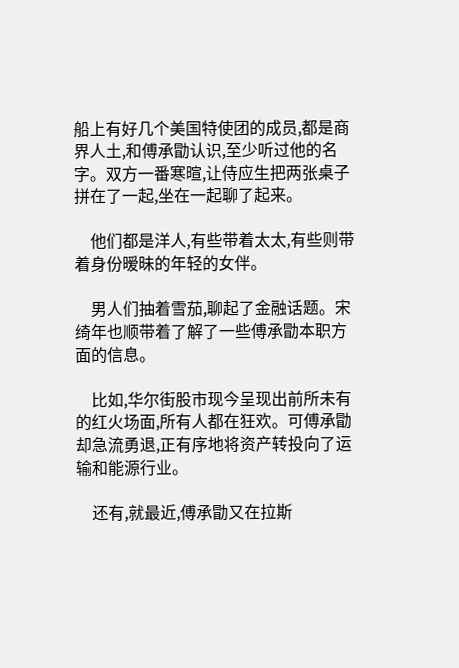船上有好几个美国特使团的成员,都是商界人土,和傅承勖认识,至少听过他的名字。双方一番寒暄,让侍应生把两张桌子拼在了一起,坐在一起聊了起来。

    他们都是洋人,有些带着太太,有些则带着身份暧昧的年轻的女伴。

    男人们抽着雪茄,聊起了金融话题。宋绮年也顺带着了解了一些傅承勖本职方面的信息。

    比如,华尔街股市现今呈现出前所未有的红火场面,所有人都在狂欢。可傅承勖却急流勇退,正有序地将资产转投向了运输和能源行业。

    还有,就最近,傅承勖又在拉斯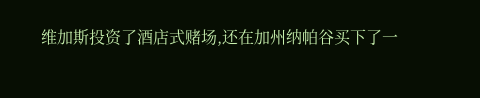维加斯投资了酒店式赌场,还在加州纳帕谷买下了一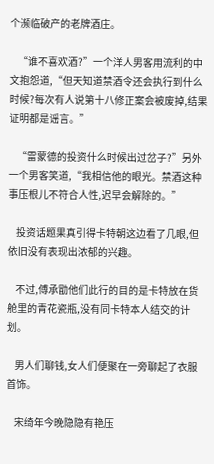个濒临破产的老牌酒庄。

    “谁不喜欢酒?”一个洋人男客用流利的中文抱怨道,“但天知道禁酒令还会执行到什么时候?每次有人说第十八修正案会被废掉,结果证明都是谣言。”

    “雷蒙德的投资什么时候出过岔子?”另外一个男客笑道,“我相信他的眼光。禁酒这种事压根儿不符合人性,迟早会解除的。”

    投资话题果真引得卡特朝这边看了几眼,但依旧没有表现出浓郁的兴趣。

    不过,傅承勖他们此行的目的是卡特放在货舱里的青花瓷瓶,没有同卡特本人结交的计划。

    男人们聊钱,女人们便聚在一旁聊起了衣服首饰。

    宋绮年今晚隐隐有艳压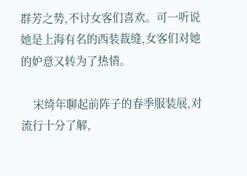群芳之势,不讨女客们喜欢。可一听说她是上海有名的西装裁缝,女客们对她的妒意又转为了热情。

    宋绮年聊起前阵子的春季服装展,对流行十分了解,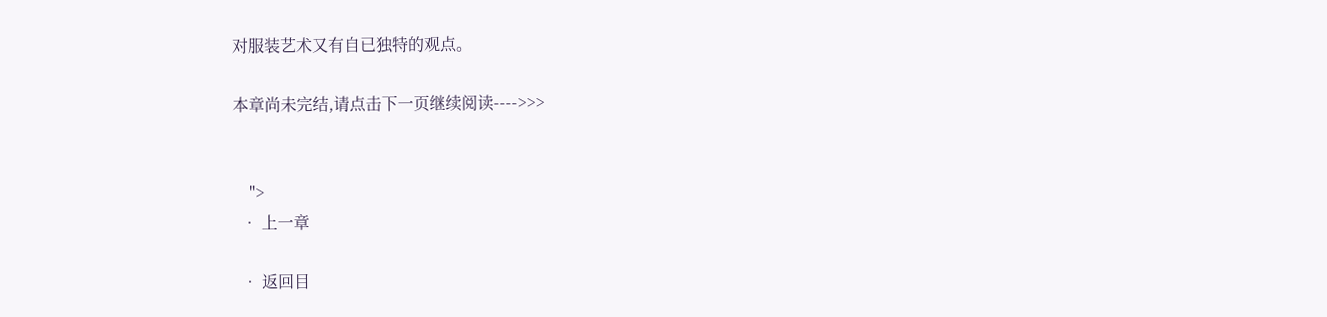对服装艺术又有自已独特的观点。

本章尚未完结,请点击下一页继续阅读---->>>


    ">
  • 上一章

  • 返回目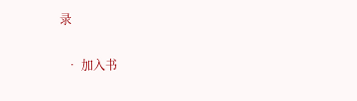录

  • 加入书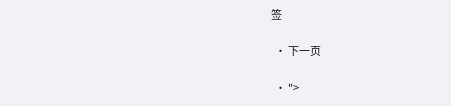签

  • 下一页

  • ">